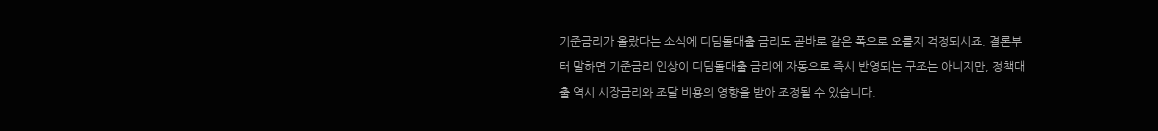기준금리가 올랐다는 소식에 디딤돌대출 금리도 곧바로 같은 폭으로 오를지 걱정되시죠. 결론부터 말하면 기준금리 인상이 디딤돌대출 금리에 자동으로 즉시 반영되는 구조는 아니지만, 정책대출 역시 시장금리와 조달 비용의 영향을 받아 조정될 수 있습니다.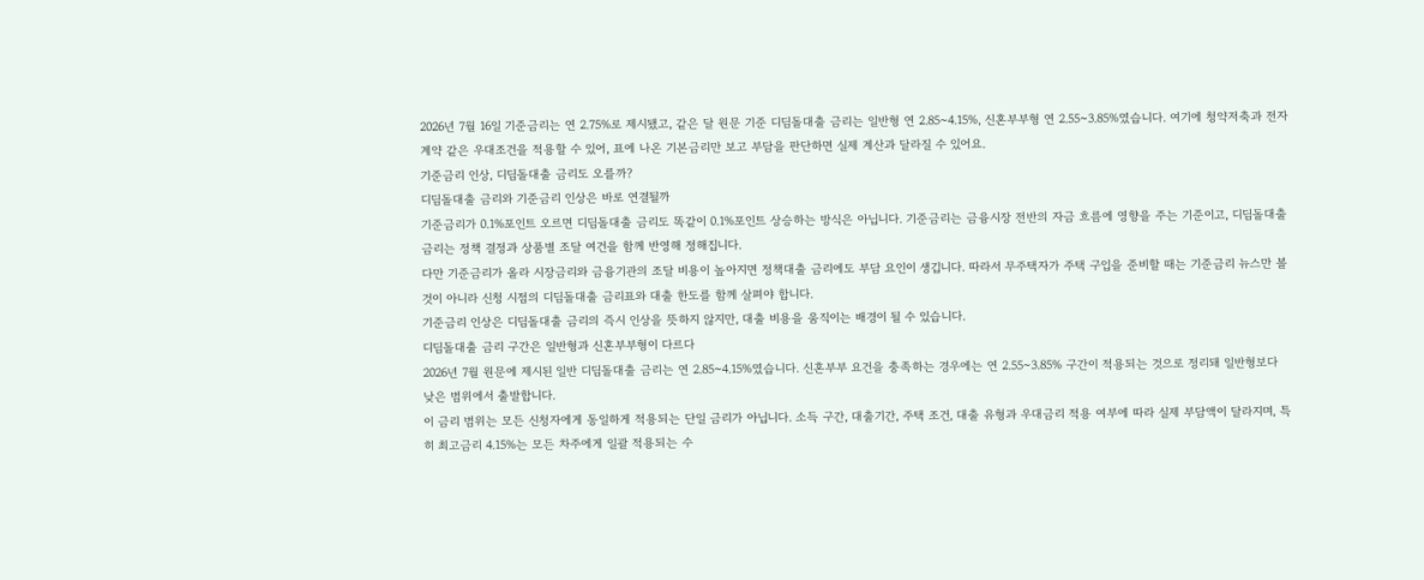2026년 7월 16일 기준금리는 연 2.75%로 제시됐고, 같은 달 원문 기준 디딤돌대출 금리는 일반형 연 2.85~4.15%, 신혼부부형 연 2.55~3.85%였습니다. 여기에 청약저축과 전자계약 같은 우대조건을 적용할 수 있어, 표에 나온 기본금리만 보고 부담을 판단하면 실제 계산과 달라질 수 있어요.
기준금리 인상, 디딤돌대출 금리도 오를까?
디딤돌대출 금리와 기준금리 인상은 바로 연결될까
기준금리가 0.1%포인트 오르면 디딤돌대출 금리도 똑같이 0.1%포인트 상승하는 방식은 아닙니다. 기준금리는 금융시장 전반의 자금 흐름에 영향을 주는 기준이고, 디딤돌대출 금리는 정책 결정과 상품별 조달 여건을 함께 반영해 정해집니다.
다만 기준금리가 올라 시장금리와 금융기관의 조달 비용이 높아지면 정책대출 금리에도 부담 요인이 생깁니다. 따라서 무주택자가 주택 구입을 준비할 때는 기준금리 뉴스만 볼 것이 아니라 신청 시점의 디딤돌대출 금리표와 대출 한도를 함께 살펴야 합니다.
기준금리 인상은 디딤돌대출 금리의 즉시 인상을 뜻하지 않지만, 대출 비용을 움직이는 배경이 될 수 있습니다.
디딤돌대출 금리 구간은 일반형과 신혼부부형이 다르다
2026년 7월 원문에 제시된 일반 디딤돌대출 금리는 연 2.85~4.15%였습니다. 신혼부부 요건을 충족하는 경우에는 연 2.55~3.85% 구간이 적용되는 것으로 정리돼 일반형보다 낮은 범위에서 출발합니다.
이 금리 범위는 모든 신청자에게 동일하게 적용되는 단일 금리가 아닙니다. 소득 구간, 대출기간, 주택 조건, 대출 유형과 우대금리 적용 여부에 따라 실제 부담액이 달라지며, 특히 최고금리 4.15%는 모든 차주에게 일괄 적용되는 수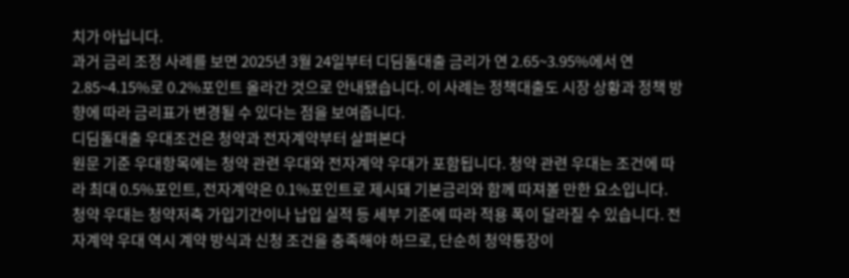치가 아닙니다.
과거 금리 조정 사례를 보면 2025년 3월 24일부터 디딤돌대출 금리가 연 2.65~3.95%에서 연 2.85~4.15%로 0.2%포인트 올라간 것으로 안내됐습니다. 이 사례는 정책대출도 시장 상황과 정책 방향에 따라 금리표가 변경될 수 있다는 점을 보여줍니다.
디딤돌대출 우대조건은 청약과 전자계약부터 살펴본다
원문 기준 우대항목에는 청약 관련 우대와 전자계약 우대가 포함됩니다. 청약 관련 우대는 조건에 따라 최대 0.5%포인트, 전자계약은 0.1%포인트로 제시돼 기본금리와 함께 따져볼 만한 요소입니다.
청약 우대는 청약저축 가입기간이나 납입 실적 등 세부 기준에 따라 적용 폭이 달라질 수 있습니다. 전자계약 우대 역시 계약 방식과 신청 조건을 충족해야 하므로, 단순히 청약통장이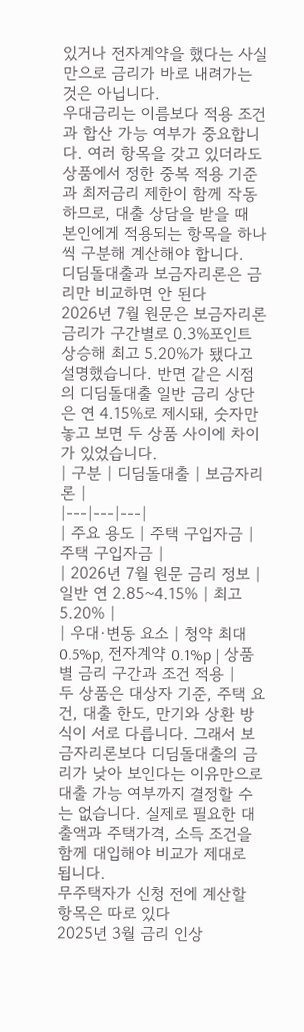있거나 전자계약을 했다는 사실만으로 금리가 바로 내려가는 것은 아닙니다.
우대금리는 이름보다 적용 조건과 합산 가능 여부가 중요합니다. 여러 항목을 갖고 있더라도 상품에서 정한 중복 적용 기준과 최저금리 제한이 함께 작동하므로, 대출 상담을 받을 때 본인에게 적용되는 항목을 하나씩 구분해 계산해야 합니다.
디딤돌대출과 보금자리론은 금리만 비교하면 안 된다
2026년 7월 원문은 보금자리론 금리가 구간별로 0.3%포인트 상승해 최고 5.20%가 됐다고 설명했습니다. 반면 같은 시점의 디딤돌대출 일반 금리 상단은 연 4.15%로 제시돼, 숫자만 놓고 보면 두 상품 사이에 차이가 있었습니다.
| 구분 | 디딤돌대출 | 보금자리론 |
|---|---|---|
| 주요 용도 | 주택 구입자금 | 주택 구입자금 |
| 2026년 7월 원문 금리 정보 | 일반 연 2.85~4.15% | 최고 5.20% |
| 우대·변동 요소 | 청약 최대 0.5%p, 전자계약 0.1%p | 상품별 금리 구간과 조건 적용 |
두 상품은 대상자 기준, 주택 요건, 대출 한도, 만기와 상환 방식이 서로 다릅니다. 그래서 보금자리론보다 디딤돌대출의 금리가 낮아 보인다는 이유만으로 대출 가능 여부까지 결정할 수는 없습니다. 실제로 필요한 대출액과 주택가격, 소득 조건을 함께 대입해야 비교가 제대로 됩니다.
무주택자가 신청 전에 계산할 항목은 따로 있다
2025년 3월 금리 인상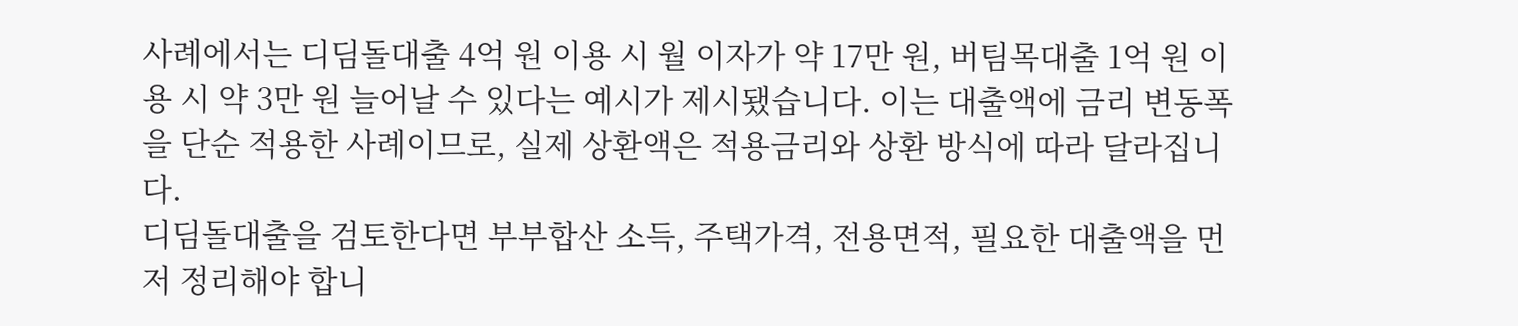사례에서는 디딤돌대출 4억 원 이용 시 월 이자가 약 17만 원, 버팀목대출 1억 원 이용 시 약 3만 원 늘어날 수 있다는 예시가 제시됐습니다. 이는 대출액에 금리 변동폭을 단순 적용한 사례이므로, 실제 상환액은 적용금리와 상환 방식에 따라 달라집니다.
디딤돌대출을 검토한다면 부부합산 소득, 주택가격, 전용면적, 필요한 대출액을 먼저 정리해야 합니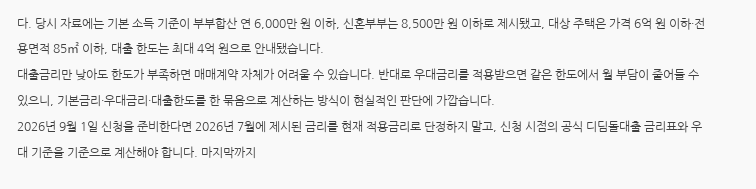다. 당시 자료에는 기본 소득 기준이 부부합산 연 6,000만 원 이하, 신혼부부는 8,500만 원 이하로 제시됐고, 대상 주택은 가격 6억 원 이하·전용면적 85㎡ 이하, 대출 한도는 최대 4억 원으로 안내됐습니다.
대출금리만 낮아도 한도가 부족하면 매매계약 자체가 어려울 수 있습니다. 반대로 우대금리를 적용받으면 같은 한도에서 월 부담이 줄어들 수 있으니, 기본금리·우대금리·대출한도를 한 묶음으로 계산하는 방식이 현실적인 판단에 가깝습니다.
2026년 9월 1일 신청을 준비한다면 2026년 7월에 제시된 금리를 현재 적용금리로 단정하지 말고, 신청 시점의 공식 디딤돌대출 금리표와 우대 기준을 기준으로 계산해야 합니다. 마지막까지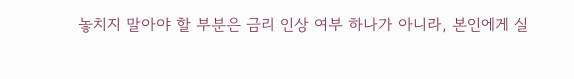놓치지 말아야 할 부분은 금리 인상 여부 하나가 아니라, 본인에게 실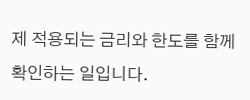제 적용되는 금리와 한도를 함께 확인하는 일입니다.